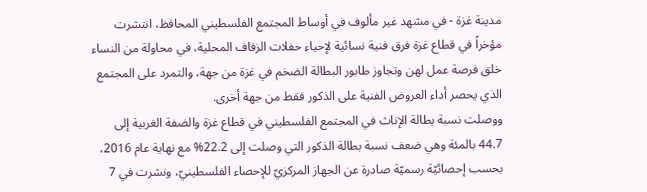مدينة غزة - في مشهد غير مألوف في أوساط المجتمع الفلسطيني المحافظ، انتشرت مؤخراً في قطاع غزة فرق فنية نسائية لإحياء حفلات الزفاف المحلية، في محاولة من النساء خلق فرصة عمل لهن وتجاوز طابور البطالة الضخم في غزة من جهة، والتمرد على المجتمع الذي يحصر أداء العروض الفنية على الذكور فقط من جهة أخرى.
ووصلت نسبة بطالة الإناث في المجتمع الفلسطيني في قطاع غزة والضفة الغربية إلى 44.7 بالمئة وهي ضعف نسبة بطالة الذكور التي وصلت إلى 22.2% مع نهاية عام 2016، بحسب إحصائيّة رسميّة صادرة عن الجهاز المركزيّ للإحصاء الفلسطينيّ، ونشرت في 7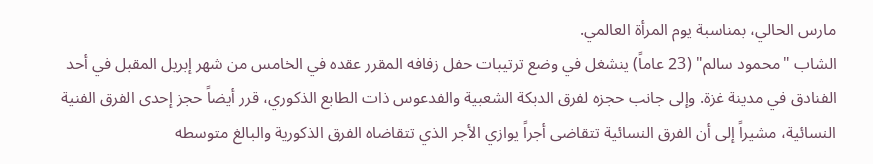مارس الحالي، بمناسبة يوم المرأة العالمي.
الشاب "محمود سالم" (23 عاماً) ينشغل في وضع ترتيبات حفل زفافه المقرر عقده في الخامس من شهر إبريل المقبل في أحد الفنادق في مدينة غزة. وإلى جانب حجزه لفرق الدبكة الشعبية والفدعوس ذات الطابع الذكوري، قرر أيضاً حجز إحدى الفرق الفنية النسائية، مشيراً إلى أن الفرق النسائية تتقاضى أجراً يوازي الأجر الذي تتقاضاه الفرق الذكورية والبالغ متوسطه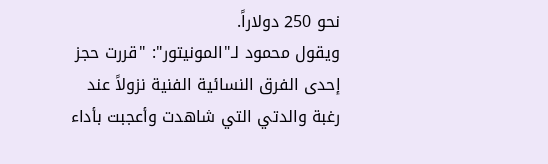نحو 250 دولاراً.
ويقول محمود لـ"المونيتور": "قررت حجز إحدى الفرق النسائية الفنية نزولاً عند رغبة والدتي التي شاهدت وأعجبت بأداء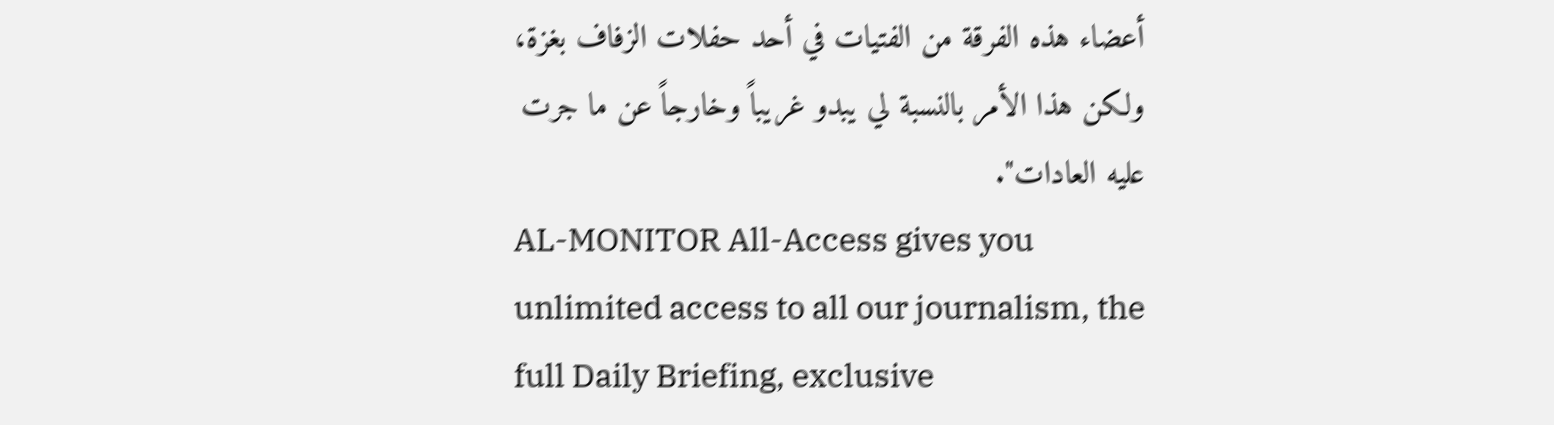أعضاء هذه الفرقة من الفتيات في أحد حفلات الزفاف بغزة، ولكن هذا الأمر بالنسبة لي يبدو غريباً وخارجاً عن ما جرت عليه العادات".
AL-MONITOR All-Access gives you unlimited access to all our journalism, the full Daily Briefing, exclusive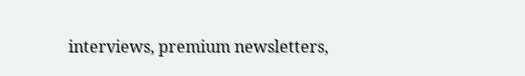interviews, premium newsletters,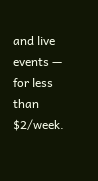and live events — for less than $2/week.